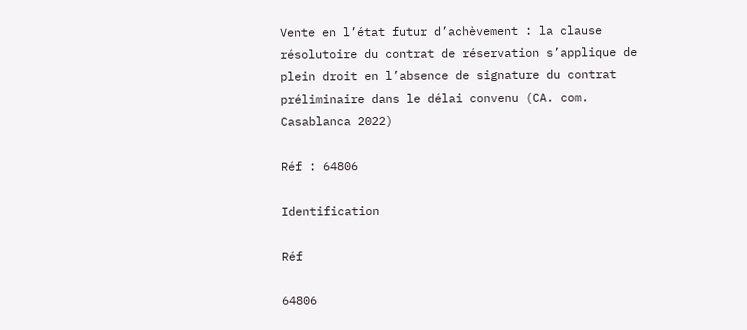Vente en l’état futur d’achèvement : la clause résolutoire du contrat de réservation s’applique de plein droit en l’absence de signature du contrat préliminaire dans le délai convenu (CA. com. Casablanca 2022)

Réf : 64806

Identification

Réf

64806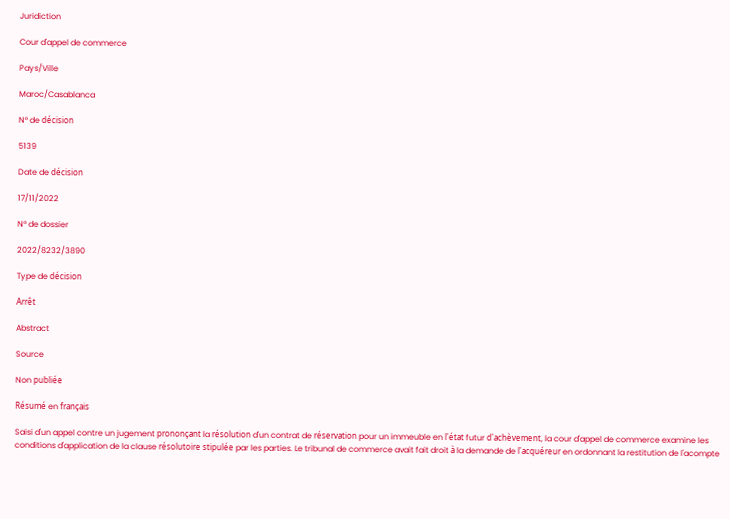Juridiction

Cour d'appel de commerce

Pays/Ville

Maroc/Casablanca

N° de décision

5139

Date de décision

17/11/2022

N° de dossier

2022/8232/3890

Type de décision

Arrêt

Abstract

Source

Non publiée

Résumé en français

Saisi d'un appel contre un jugement prononçant la résolution d'un contrat de réservation pour un immeuble en l'état futur d'achèvement, la cour d'appel de commerce examine les conditions d'application de la clause résolutoire stipulée par les parties. Le tribunal de commerce avait fait droit à la demande de l'acquéreur en ordonnant la restitution de l'acompte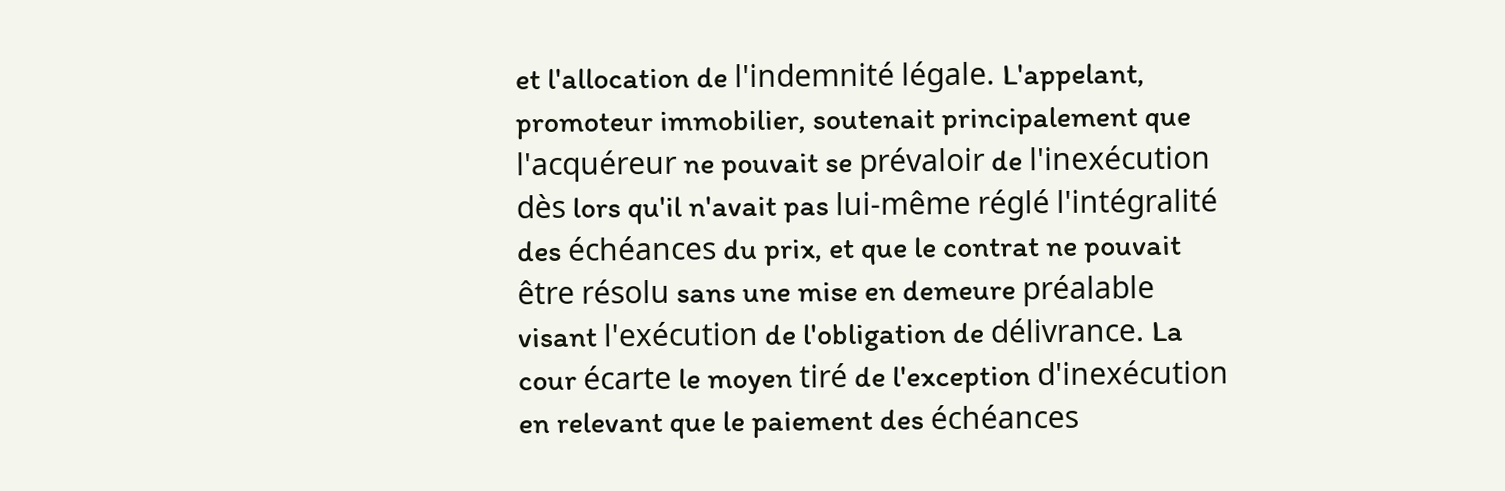et l'allocation de l'indemnité légale. L'appelant, promoteur immobilier, soutenait principalement que l'acquéreur ne pouvait se prévaloir de l'inexécution dès lors qu'il n'avait pas lui-même réglé l'intégralité des échéances du prix, et que le contrat ne pouvait être résolu sans une mise en demeure préalable visant l'exécution de l'obligation de délivrance. La cour écarte le moyen tiré de l'exception d'inexécution en relevant que le paiement des échéances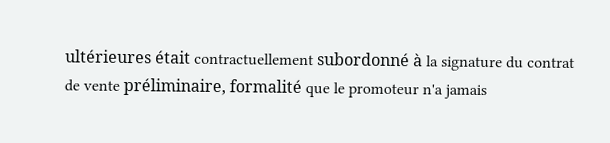ultérieures était contractuellement subordonné à la signature du contrat de vente préliminaire, formalité que le promoteur n'a jamais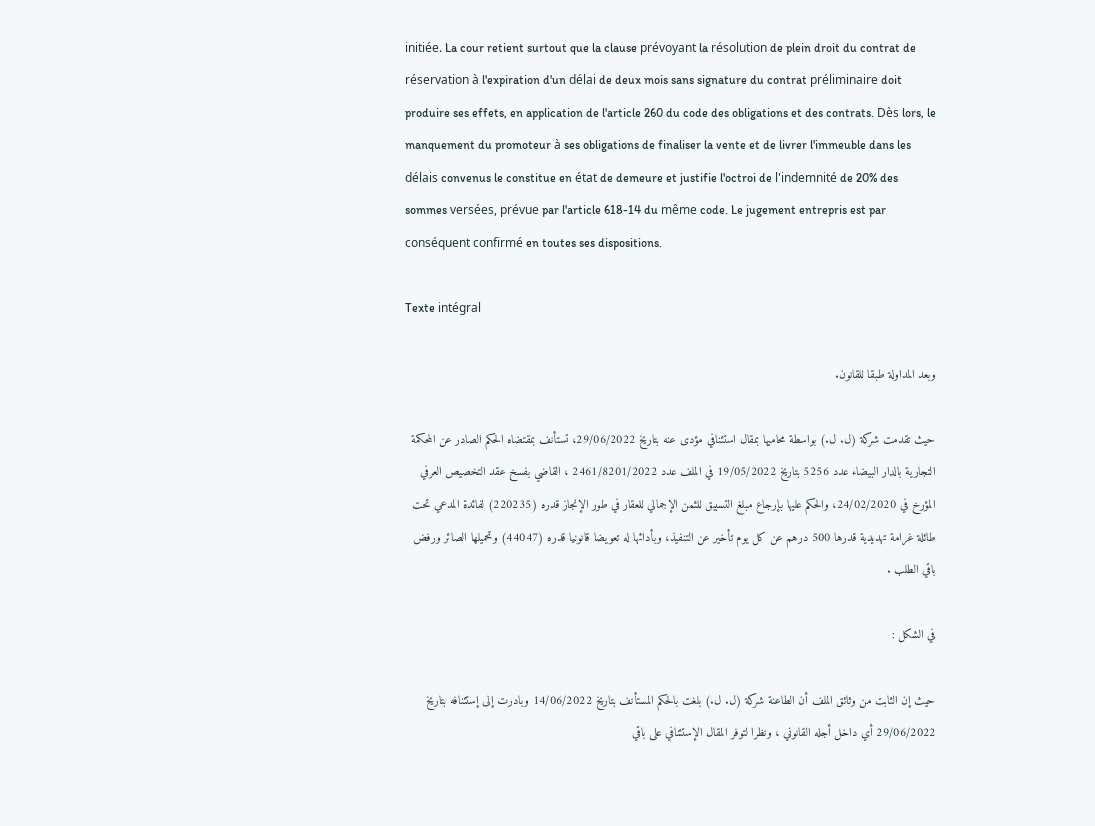initiée. La cour retient surtout que la clause prévoyant la résolution de plein droit du contrat de réservation à l'expiration d'un délai de deux mois sans signature du contrat préliminaire doit produire ses effets, en application de l'article 260 du code des obligations et des contrats. Dès lors, le manquement du promoteur à ses obligations de finaliser la vente et de livrer l'immeuble dans les délais convenus le constitue en état de demeure et justifie l'octroi de l'indemnité de 20% des sommes versées, prévue par l'article 618-14 du même code. Le jugement entrepris est par conséquent confirmé en toutes ses dispositions.

Texte intégral

وبعد المداولة طبقا للقانون.

حيث تقدمت شركة (ل. ل.) بواسطة محاميها بمقال استئنافي مؤدى عنه بتاريخ 29/06/2022، تستأنف بمقتضاه الحكم الصادر عن المحكمة التجارية بالدار البيضاء عدد 5256 بتاريخ 19/05/2022 في الملف عدد 2461/8201/2022 ، القاضي بفسخ عقد التخصيص العرفي المؤرخ في 24/02/2020، والحكم عليها بإرجاع مبلغ التسبيق للثمن الإجمالي للعقار في طور الإنجاز قدره (220235) لفائدة المدعي تحت طائلة غرامة تهديدية قدرها 500 درهم عن كل يوم تأخير عن التنفيذ، وبأدائها له تعويضا قانونيا قدره (44047) وتحميلها الصائر ورفض باقي الطلب .

في الشكل :

حيث إن الثابت من وثائق الملف أن الطاعنة شركة (ل. ل.) بلغت بالحكم المستأنف بتاريخ 14/06/2022 وبادرت إلى إستئنافه بتاريخ 29/06/2022 أي داخل أجله القانوني ، ونظرا لتوفر المقال الإستئنافي على باقي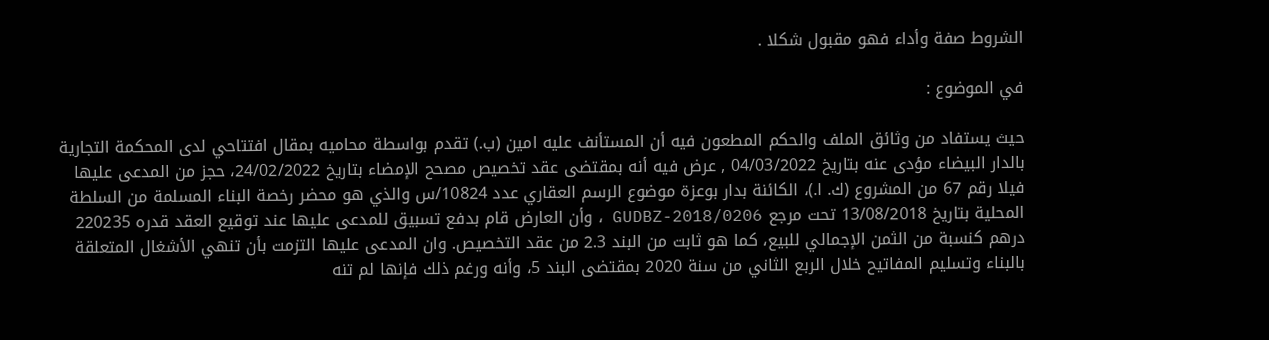الشروط صفة وأداء فهو مقبول شكلا .

في الموضوع :

حيث يستفاد من وثائق الملف والحكم المطعون فيه أن المستأنف عليه امين (ب.) تقدم بواسطة محاميه بمقال افتتاحي لدى المحكمة التجارية بالدار البيضاء مؤدى عنه بتاريخ 04/03/2022 , عرض فيه أنه بمقتضى عقد تخصيص مصحح الإمضاء بتاريخ 24/02/2022، حجز من المدعى عليها فيلا رقم 67 من المشروع (ك. ا.)، الكائنة بدار بوعزة موضوع الرسم العقاري عدد 10824/س والذي هو محضر رخصة البناء المسلمة من السلطة المحلية بتاريخ 13/08/2018 تحت مرجع 2018/0206-GUDBZ ، وأن العارض قام بدفع تسبيق للمدعى عليها عند توقيع العقد قدره 220235 درهم كنسبة من الثمن الإجمالي للبيع، كما هو ثابت من البند 2.3 من عقد التخصيص. وان المدعى عليها التزمت بأن تنهي الأشغال المتعلقة بالبناء وتسليم المفاتيح خلال الربع الثاني من سنة 2020 بمقتضى البند 5، وأنه ورغم ذلك فإنها لم تنه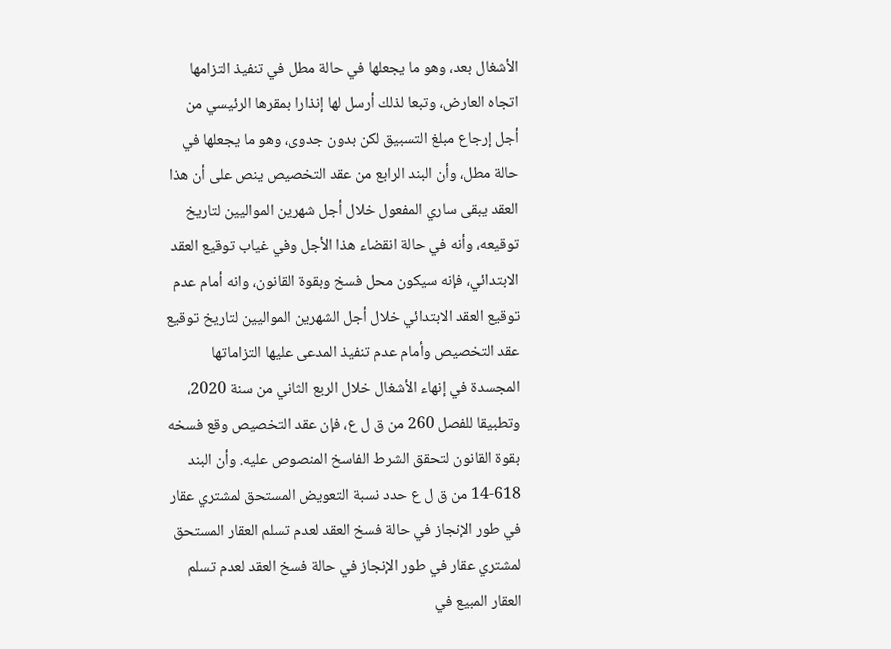الأشغال بعد، وهو ما يجعلها في حالة مطل في تنفيذ التزامها اتجاه العارض، وتبعا لذلك أرسل لها إنذارا بمقرها الرئيسي من أجل إرجاع مبلغ التسبيق لكن بدون جدوى، وهو ما يجعلها في حالة مطل، وأن البند الرابع من عقد التخصيص ينص على أن هذا العقد يبقى ساري المفعول خلال أجل شهرين المواليين لتاريخ توقيعه، وأنه في حالة انقضاء هذا الأجل وفي غياب توقيع العقد الابتدائي، فإنه سيكون محل فسخ وبقوة القانون، وانه أمام عدم توقيع العقد الابتدائي خلال أجل الشهرين المواليين لتاريخ توقيع عقد التخصيص وأمام عدم تنفيذ المدعى عليها التزاماتها المجسدة في إنهاء الأشغال خلال الربع الثاني من سنة 2020، وتطبيقا للفصل 260 من ق ل ع، فإن عقد التخصيص وقع فسخه بقوة القانون لتحقق الشرط الفاسخ المنصوص عليه. وأن البند 618-14 من ق ل ع حدد نسبة التعويض المستحق لمشتري عقار في طور الإنجاز في حالة فسخ العقد لعدم تسلم العقار المستحق لمشتري عقار في طور الإنجاز في حالة فسخ العقد لعدم تسلم العقار المبيع في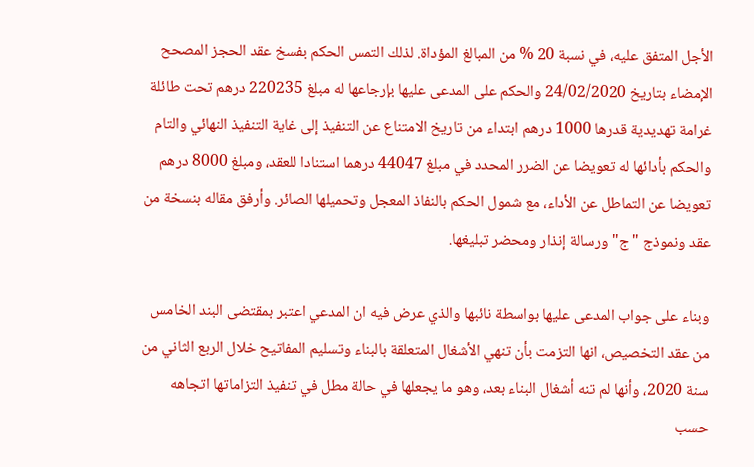الأجل المتفق عليه، في نسبة 20 % من المبالغ المؤداة. لذلك التمس الحكم بفسخ عقد الحجز المصحح الإمضاء بتاريخ 24/02/2020 والحكم على المدعى عليها بإرجاعها له مبلغ 220235 درهم تحت طائلة غرامة تهديدية قدرها 1000 درهم ابتداء من تاريخ الامتناع عن التنفيذ إلى غاية التنفيذ النهائي والتام والحكم بأدائها له تعويضا عن الضرر المحدد في مبلغ 44047 درهما استنادا للعقد، ومبلغ 8000 درهم تعويضا عن التماطل عن الأداء، مع شمول الحكم بالنفاذ المعجل وتحميلها الصائر. وأرفق مقاله بنسخة من عقد ونموذج "ج" ورسالة إنذار ومحضر تبليغها.

وبناء على جواب المدعى عليها بواسطة نائبها والذي عرض فيه ان المدعي اعتبر بمقتضى البند الخامس من عقد التخصيص، انها التزمت بأن تنهي الأشغال المتعلقة بالبناء وتسليم المفاتيح خلال الربع الثاني من سنة 2020، وأنها لم تنه أشغال البناء بعد، وهو ما يجعلها في حالة مطل في تنفيذ التزاماتها اتجاهه حسب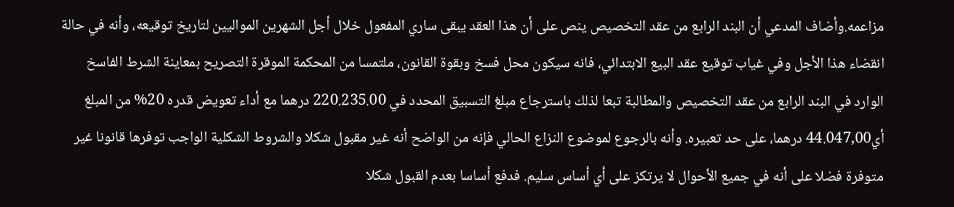مزاعمه.وأضاف المدعي أن البند الرابع من عقد التخصيص ينص على أن هذا العقد يبقى ساري المفعول خلال أجل الشهرين المواليين لتاريخ توقيعه، وأنه في حالة انقضاء هذا الأجل وفي غياب توقيع عقد البيع الابتدائي، فانه سيكون محل فسخ وبقوة القانون، ملتمسا من المحكمة الموقرة التصريح بمعاينة الشرط الفاسخ الوارد في البند الرابع من عقد التخصيص والمطالبة تبعا لذلك باسترجاع مبلغ التسبيق المحدد في 220.235.00 درهما مع أداء تعويض قدره 20% من المبلغ أي44.047,00 درهما، على حد تعبيره. وأنه بالرجوع لموضوع النزاع الحالي فإنه من الواضح أنه غير مقبول شکلا والشروط الشكلية الواجب توفرها قانونا غير متوفرة فضلا على أنه في جميع الأحوال لا يرتكز على أي أساس سليم. فدفع أساسا بعدم القبول شکلا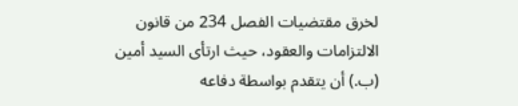لخرق مقتضيات الفصل 234 من قانون الالتزامات والعقود، حيث ارتأى السيد أمين (ب.) أن يتقدم بواسطة دفاعه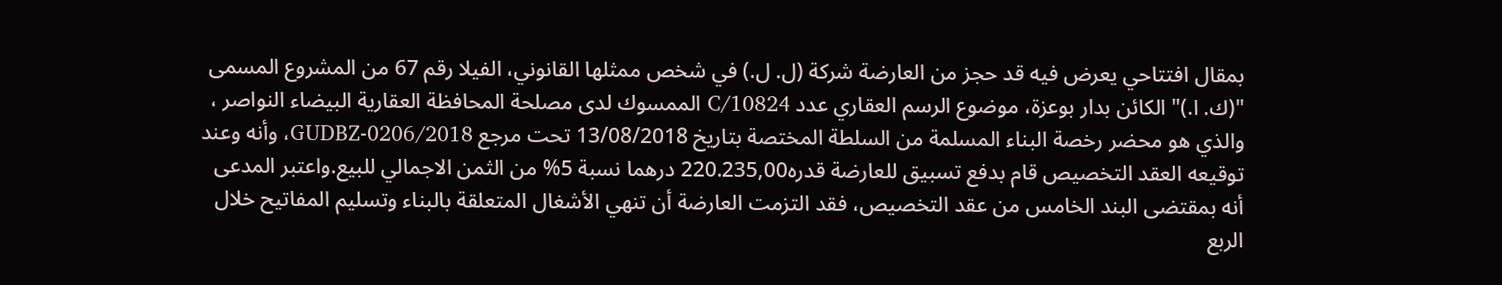بمقال افتتاحي يعرض فيه قد حجز من العارضة شركة (ل. ل.) في شخص ممثلها القانوني، الفيلا رقم 67 من المشروع المسمى "(ك. ا.)" الكائن بدار بوعزة، موضوع الرسم العقاري عدد 10824/C الممسوك لدى مصلحة المحافظة العقارية البيضاء النواصر ، والذي هو محضر رخصة البناء المسلمة من السلطة المختصة بتاريخ 13/08/2018 تحت مرجع 0206/2018-GUDBZ، وأنه وعند توقيعه العقد التخصيص قام بدفع تسبيق للعارضة قدره220.235,00 درهما نسبة 5% من الثمن الاجمالي للبيع.واعتبر المدعى أنه بمقتضى البند الخامس من عقد التخصيص، فقد التزمت العارضة أن تنهي الأشغال المتعلقة بالبناء وتسليم المفاتيح خلال الربع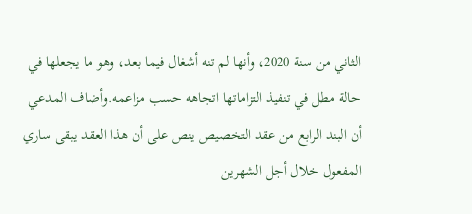الثاني من سنة 2020، وأنها لم تنه أشغال فيما بعد، وهو ما يجعلها في حالة مطل في تنفيذ التزاماتها اتجاهه حسب مزاعمه.وأضاف المدعي أن البند الرابع من عقد التخصيص ينص على أن هذا العقد يبقى ساري المفعول خلال أجل الشهرين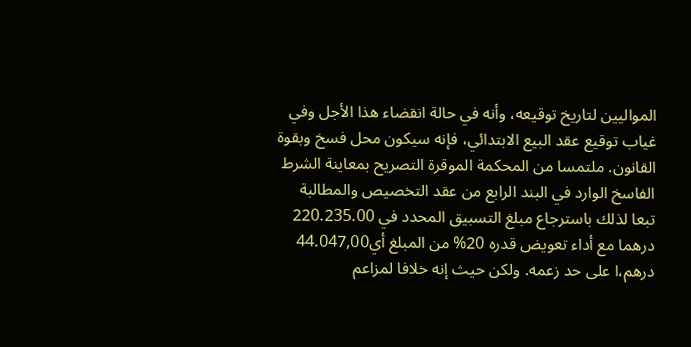المواليين لتاريخ توقيعه، وأنه في حالة انقضاء هذا الأجل وفي غياب توقيع عقد البيع الابتدائي، فإنه سيكون محل فسخ وبقوة القانون. ملتمسا من المحكمة الموقرة التصريح بمعاينة الشرط الفاسخ الوارد في البند الرابع من عقد التخصيص والمطالبة تبعا لذلك باسترجاع مبلغ التسبيق المحدد في 220.235.00 درهما مع أداء تعويض قدره 20% من المبلغ أي44.047,00 درهم،ا على حد زعمه. ولكن حيث إنه خلافا لمزاعم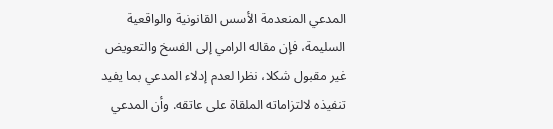المدعي المنعدمة الأسس القانونية والواقعية السليمة، فإن مقاله الرامي إلى الفسخ والتعويض غير مقبول شکلا، نظرا لعدم إدلاء المدعي بما يفيد تنفيذه لالتزاماته الملقاة على عاتقه. وأن المدعي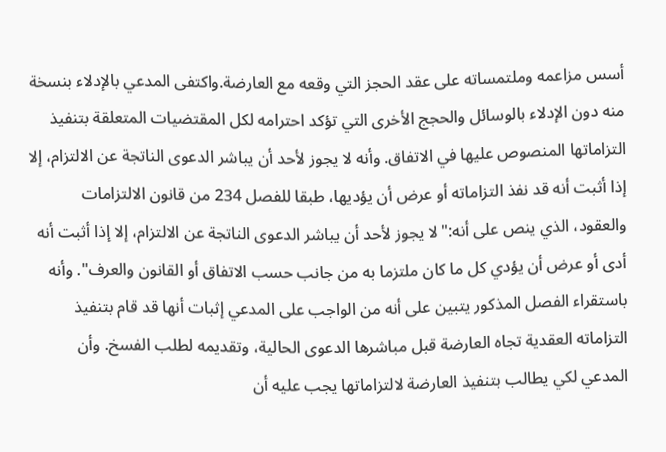أسس مزاعمه وملتمساته على عقد الحجز التي وقعه مع العارضة.واكتفى المدعي بالإدلاء بنسخة منه دون الإدلاء بالوسائل والحجج الأخرى التي تؤكد احترامه لكل المقتضيات المتعلقة بتنفيذ التزاماتها المنصوص عليها في الاتفاق. وأنه لا يجوز لأحد أن يباشر الدعوى الناتجة عن الالتزام، إلا إذا أثبت أنه قد نفذ التزاماته أو عرض أن يؤديها، طبقا للفصل 234 من قانون الالتزامات والعقود، الذي ينص على أنه:"لا يجوز لأحد أن يباشر الدعوى الناتجة عن الالتزام، إلا إذا أثبت أنه أدى أو عرض أن يؤدي كل ما كان ملتزما به من جانب حسب الاتفاق أو القانون والعرف". وأنه باستقراء الفصل المذكور يتبين على أنه من الواجب على المدعي إثبات أنها قد قام بتنفيذ التزاماته العقدية تجاه العارضة قبل مباشرها الدعوى الحالية، وتقديمه لطلب الفسخ. وأن المدعي لكي يطالب بتنفيذ العارضة لالتزاماتها يجب عليه أن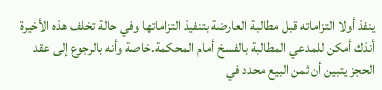ينفذ أولا التزاماته قبل مطالبة العارضة بتنفيذ التزاماتها وفي حالة تخلف هذه الأخيرة أنذك أمكن للمدعي المطالبة بالفسخ أمام المحكمة.خاصة وأنه بالرجوع إلى عقد الحجز يتبين أن ثمن البيع محدد في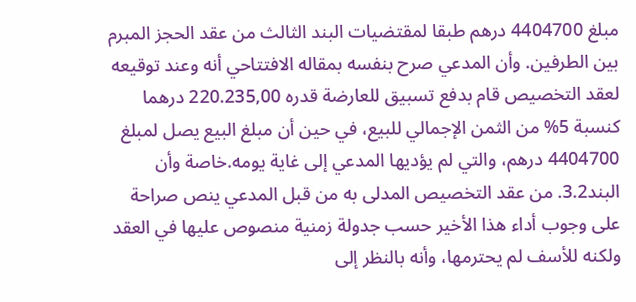مبلغ 4404700 درهم طبقا لمقتضيات البند الثالث من عقد الحجز المبرم بين الطرفين. وأن المدعي صرح بنفسه بمقاله الافتتاحي أنه وعند توقيعه لعقد التخصيص قام بدفع تسبيق للعارضة قدره 220.235,00 درهما کنسبة 5% من الثمن الإجمالي للبيع، في حين أن مبلغ البيع يصل لمبلغ 4404700 درهم، والتي لم يؤديها المدعي إلى غاية يومه.خاصة وأن البند3.2. من عقد التخصيص المدلى به من قبل المدعي ينص صراحة على وجوب أداء هذا الأخير حسب جدولة زمنية منصوص عليها في العقد ولكنه للأسف لم يحترمها، وأنه بالنظر إلى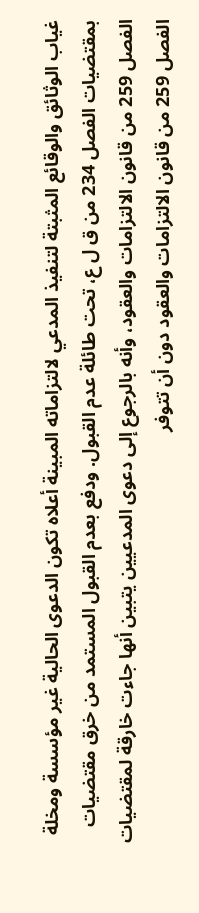غياب الوثائق والوقائع المثبتة لتنفيذ المدعي لالتزاماته المبينة أعلاه تكون الدعوى الحالية غير مؤسسة ومخلة بمقتضيات الفصل 234 من ق ل ع، تحت طائلة عدم القبول. ودفع بعدم القبول المستمد من خرق مقتضيات الفصل 259 من قانون الالتزامات والعقود، وأنه بالرجوع إلى دعوى المدعيين يتبين أنها جاءت خارقة لمقتضيات الفصل 259 من قانون الالتزامات والعقود دون أن تتوفر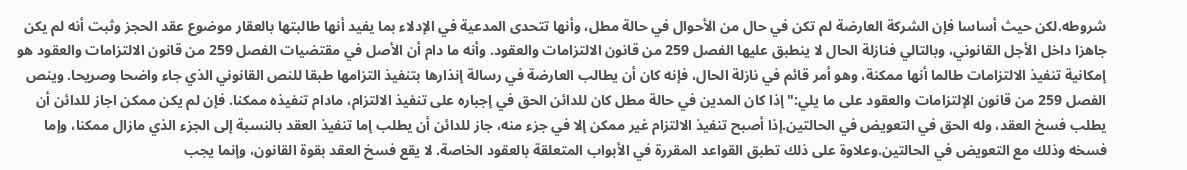شروطه.لكن حيث أساسا فإن الشركة العارضة لم تكن في حال من الأحوال في حالة مطل، وأنها تتحدی المدعية في الإدلاء بما يفيد أنها طالبتها بالعقار موضوع عقد الحجز وثبت أنه لم يكن جاهزا داخل الأجل القانوني، وبالتالي فنازلة الحال لا ينطبق عليها الفصل 259 من قانون الالتزامات والعقود. وأنه ما دام أن الأصل في مقتضيات الفصل 259 من قانون الالتزامات والعقود هو إمكانية تنفيذ الالتزامات طالما أنها ممكنة، وهو أمر قائم في نازلة الحال، فإنه كان أن يطالب العارضة في رسالة إنذارها بتنفيذ التزامها طبقا للنص القانوني الذي جاء واضحا وصريحا. وينص الفصل 259 من قانون الإلتزامات والعقود على ما يلي:"إذا كان المدين في حالة مطل كان للدائن الحق في إجباره على تنفيذ الالتزام، مادام تنفيذه ممكنا. فإن لم يكن ممكن اجاز للدائن أن يطلب فسخ العقد، وله الحق في التعويض في الحالتين.إذا أصبح تنفيذ الالتزام غير ممكن إلا في جزء منه، جاز للدائن أن يطلب إما تنفيذ العقد بالنسبة إلى الجزء الذي مازال ممكنا، وإما فسخه وذلك مع التعويض في الحالتين.وعلاوة على ذلك تطبق القواعد المقررة في الأبواب المتعلقة بالعقود الخاصة. لا يقع فسخ العقد بقوة القانون، وإنما يجب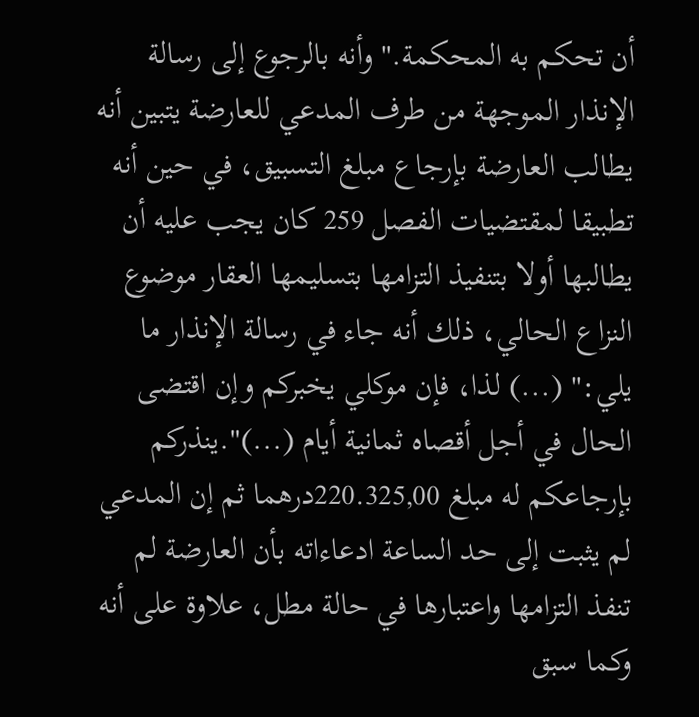أن تحكم به المحكمة." وأنه بالرجوع إلى رسالة الإنذار الموجهة من طرف المدعي للعارضة يتبين أنه يطالب العارضة بإرجاع مبلغ التسبيق، في حين أنه تطبيقا لمقتضيات الفصل 259 كان يجب عليه أن يطالبها أولا بتنفيذ التزامها بتسليمها العقار موضوع النزاع الحالي، ذلك أنه جاء في رسالة الإنذار ما يلي:" (...) لذا، فإن موكلي يخبركم وإن اقتضى الحال في أجل أقصاه ثمانية أيام (...)".ينذركم بإرجاعكم له مبلغ 220.325,00درهما ثم إن المدعي لم يثبت إلى حد الساعة ادعاءاته بأن العارضة لم تنفذ التزامها واعتبارها في حالة مطل، علاوة على أنه وكما سبق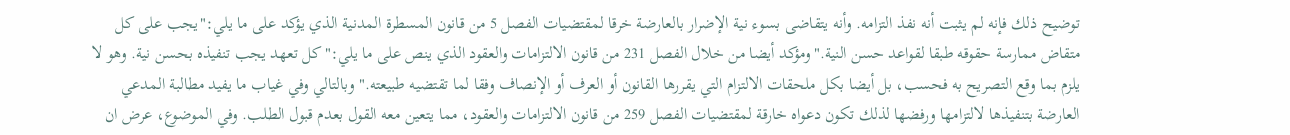توضيح ذلك فإنه لم يثبت أنه نفذ التزامه. وأنه يتقاضى بسوء نية الإضرار بالعارضة خرقا لمقتضيات الفصل 5 من قانون المسطرة المدنية الذي يؤكد على ما يلي:"يجب على كل متقاض ممارسة حقوقه طبقا لقواعد حسن النية."ومؤكد أيضا من خلال الفصل 231 من قانون الالتزامات والعقود الذي ينص على ما يلي:"كل تعهد يجب تنفيذه بحسن نية. وهو لا يلزم بما وقع التصريح به فحسب، بل أيضا بكل ملحقات الالتزام التي يقررها القانون أو العرف أو الإنصاف وفقا لما تقتضيه طبيعته." وبالتالي وفي غياب ما يفيد مطالبة المدعي العارضة بتنفيذها لالتزامها ورفضها لذلك تكون دعواه خارقة لمقتضيات الفصل 259 من قانون الالتزامات والعقود، مما يتعين معه القول بعدم قبول الطلب. وفي الموضوع، عرض ان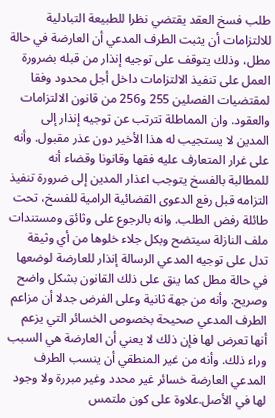طلب فسخ العقد يقتضي نظرا للطبيعة التبادلية للالتزامات أن يثبت الطرف المدعي أن العارضة في حالة مطل، وذلك يتوقف على توجيه إنذار من قبله بضرورة العمل على تنفيذ الالتزامات داخل أجل محدود وفقا لمقتضيات الفصلين 255 و256 من قانون الالتزامات والعقود. وان المماطلة تترتب عن توجيه إنذار إلى المدين لا يستجيب له هذا الأخير دون عذر مقبول. وأنه على غرار المتعارف عليه فقها وقانونا وقضاء أنه للمطالبة بالفسخ يتوجب اعذار المدين إلى ضرورة تنفيذ التزامه قبل رفع الدعوى القضائية الرامية للفسخ، تحت طائلة رفض الطلب. وانه بالرجوع على وثائق ومستندات ملف النازلة سيتضح وبكل جلاء خلوها من أي وثيقة تدل على توجيه المدعي الرسالة إنذار للعارضة لوضعها في حالة مطل كما ينق على ذلك القانون بشكل واضح وصريح. وأنه من جهة ثانية وعلى الفرض جدلا أن مزاعم الطرف المدعي صحيحة بخصوص الخسائر التي يزعم أنها تعرض لها فإن ذلك لا يعني أن العارضة هي السبب وراء ذلك. وأنه من غير المنطقي أن ينسب الطرف المدعي العارضة خسائر غير محدد وغير مبررة ولا وجود لها في الأصل.علاوة على كون ملتمس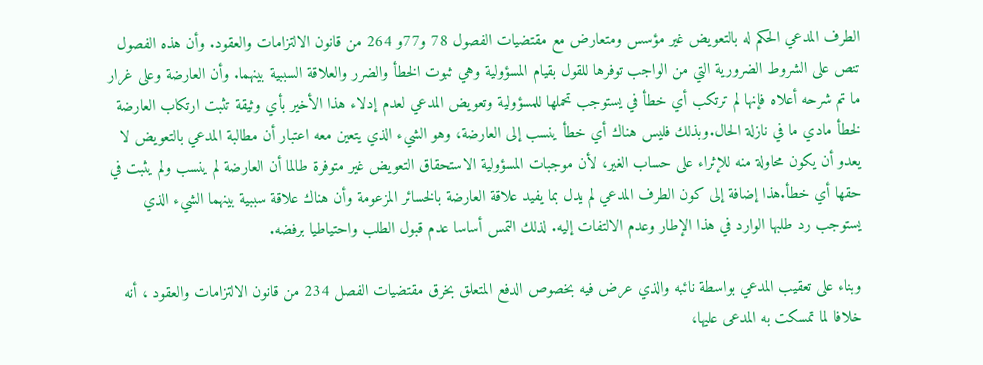الطرف المدعي الحكم له بالتعويض غير مؤسس ومتعارض مع مقتضيات الفصول 78 و77و 264 من قانون الالتزامات والعقود. وأن هذه الفصول تنص على الشروط الضرورية التي من الواجب توفرها للقول بقيام المسؤولية وهي ثبوت الخطأ والضرر والعلاقة السببية بينهما. وأن العارضة وعلى غرار ما تم شرحه أعلاه فإنها لم ترتكب أي خطأ في يستوجب تحملها للمسؤولية وتعويض المدعي لعدم إدلاء هذا الأخير بأي وثيقة تثبت ارتكاب العارضة لخطأ مادي ما في نازلة الحال.وبذلك فليس هناك أي خطأ ينسب إلى العارضة، وهو الشيء الذي يتعين معه اعتبار أن مطالبة المدعي بالتعويض لا يعدو أن يكون محاولة منه للإثراء على حساب الغير، لأن موجبات المسؤولية الاستحقاق التعويض غير متوفرة طالما أن العارضة لم ينسب ولم يثبت في حقها أي خطأ.هذا إضافة إلى كون الطرف المدعي لم يدل بما يفيد علاقة العارضة بالخسائر المزعومة وأن هناك علاقة سببية بينهما الشيء الذي يستوجب رد طلبها الوارد في هذا الإطار وعدم الالتفات إليه. لذلك التمس أساسا عدم قبول الطلب واحتياطيا برفضه.

وبناء على تعقيب المدعي بواسطة نائبه والذي عرض فيه بخصوص الدفع المتعلق بخرق مقتضيات الفصل 234 من قانون الالتزامات والعقود ، أنه خلافا لما تمسكت به المدعى عليها،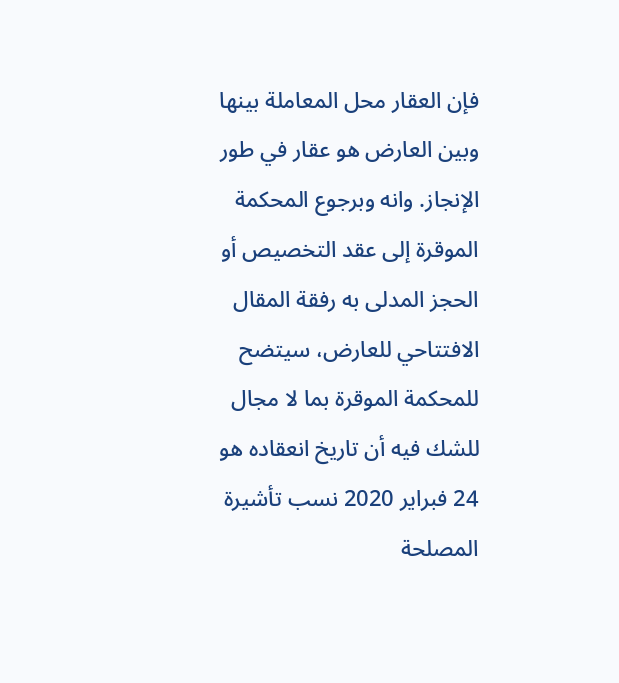فإن العقار محل المعاملة بينها وبين العارض هو عقار في طور الإنجاز. وانه وبرجوع المحكمة الموقرة إلى عقد التخصيص أو الحجز المدلى به رفقة المقال الافتتاحي للعارض، سيتضح للمحكمة الموقرة بما لا مجال للشك فيه أن تاريخ انعقاده هو 24 فبراير 2020 نسب تأشيرة المصلحة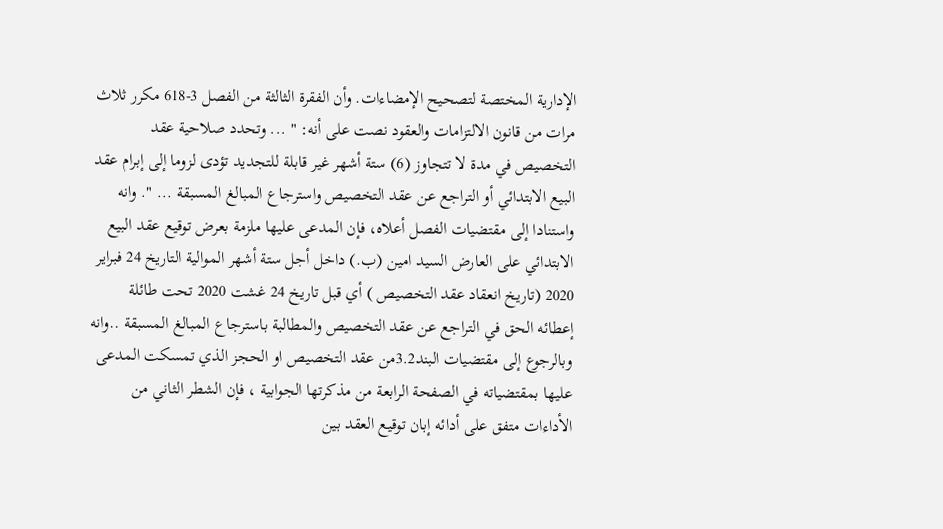الإدارية المختصة لتصحيح الإمضاءات. وأن الفقرة الثالثة من الفصل 3-618 مكرر ثلاث مرات من قانون الالتزامات والعقود نصت على أنه: " ... وتحدد صلاحية عقد التخصيص في مدة لا تتجاوز (6) ستة أشهر غير قابلة للتجديد تؤدى لزوما إلى إبرام عقد البيع الابتدائي أو التراجع عن عقد التخصيص واسترجاع المبالغ المسبقة ... ". وانه واستنادا إلى مقتضيات الفصل أعلاه، فإن المدعى عليها ملزمة بعرض توقيع عقد البيع الابتدائي على العارض السيد امين (ب.) داخل أجل ستة أشهر الموالية التاريخ 24 فبراير 2020 (تاريخ انعقاد عقد التخصيص ) أي قبل تاريخ 24 غشت 2020 تحت طائلة إعطائه الحق في التراجع عن عقد التخصيص والمطالبة باسترجاع المبالغ المسبقة ..وانه وبالرجوع إلى مقتضيات البند3.2من عقد التخصيص او الحجز الذي تمسكت المدعى عليها بمقتضياته في الصفحة الرابعة من مذكرتها الجوابية ، فإن الشطر الثاني من الأداءات متفق على أدائه إبان توقيع العقد بين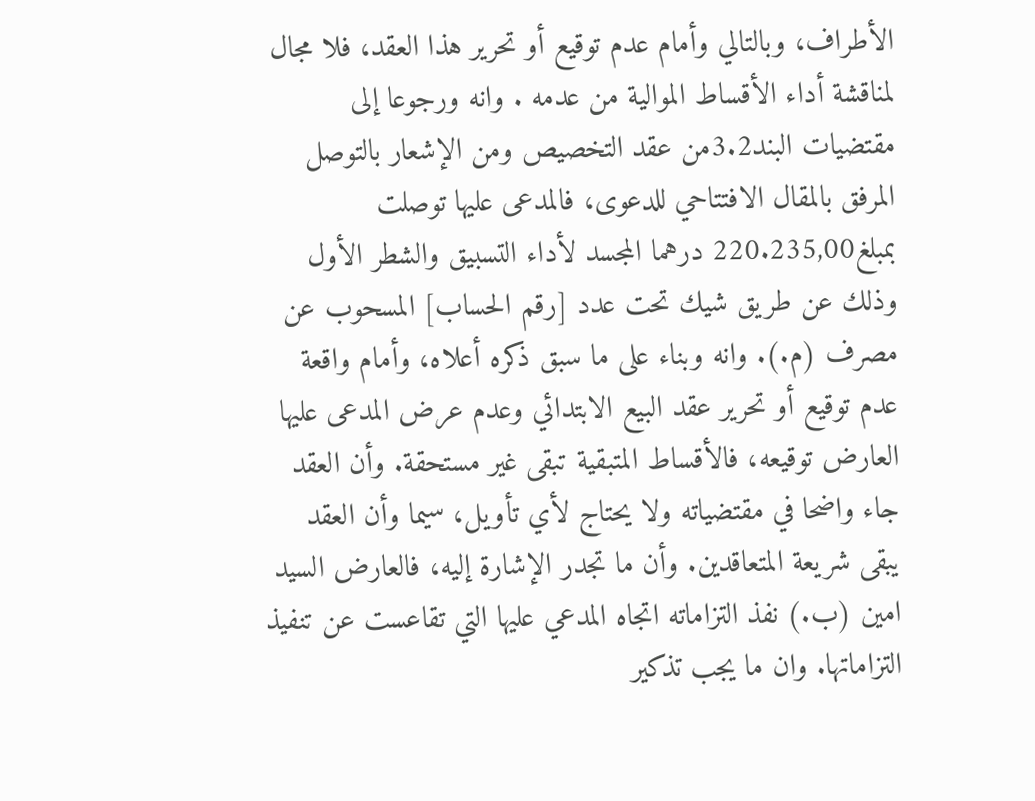الأطراف، وبالتالي وأمام عدم توقيع أو تحرير هذا العقد، فلا مجال لمناقشة أداء الأقساط الموالية من عدمه . وانه ورجوعا إلى مقتضيات البند3.2من عقد التخصيص ومن الإشعار بالتوصل المرفق بالمقال الافتتاحي للدعوى، فالمدعى عليها توصلت بمبلغ220.235,00 درهما المجسد لأداء التسبيق والشطر الأول وذلك عن طريق شيك تحت عدد [رقم الحساب] المسحوب عن مصرف (م.). وانه وبناء على ما سبق ذكره أعلاه، وأمام واقعة عدم توقيع أو تحرير عقد البيع الابتدائي وعدم عرض المدعى عليها العارض توقيعه، فالأقساط المتبقية تبقى غير مستحقة. وأن العقد جاء واضحا في مقتضياته ولا يحتاج لأي تأويل، سيما وأن العقد يبقى شريعة المتعاقدين. وأن ما تجدر الإشارة إليه، فالعارض السيد امين (ب.) نفذ التزاماته اتجاه المدعي عليها التي تقاعست عن تنفيذ التزاماتها. وان ما يجب تذكير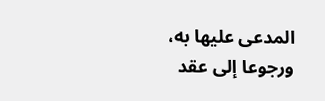المدعى عليها به، ورجوعا إلى عقد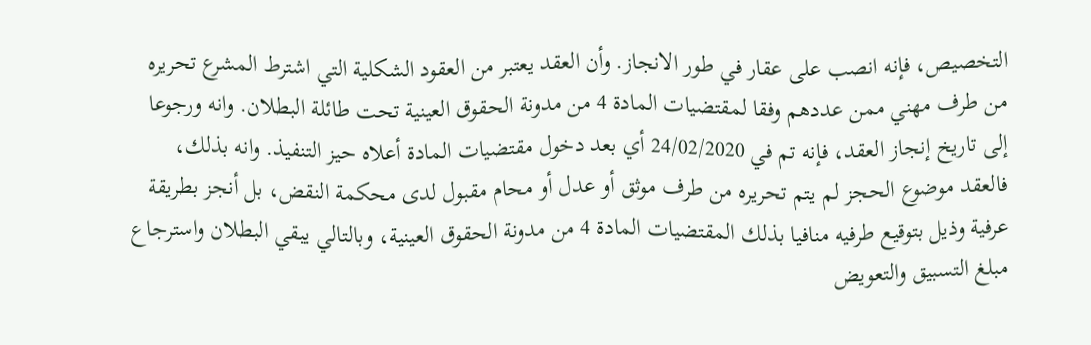التخصيص، فإنه انصب على عقار في طور الانجاز. وأن العقد يعتبر من العقود الشكلية التي اشترط المشرع تحريره من طرف مهني ممن عددهم وفقا لمقتضيات المادة 4 من مدونة الحقوق العينية تحت طائلة البطلان. وانه ورجوعا إلى تاريخ إنجاز العقد، فإنه تم في 24/02/2020 أي بعد دخول مقتضيات المادة أعلاه حيز التنفيذ. وانه بذلك، فالعقد موضوع الحجز لم يتم تحريره من طرف موثق أو عدل أو محام مقبول لدى محكمة النقض، بل أنجز بطريقة عرفية وذيل بتوقيع طرفيه منافيا بذلك المقتضيات المادة 4 من مدونة الحقوق العينية، وبالتالي يبقي البطلان واسترجاع مبلغ التسبيق والتعويض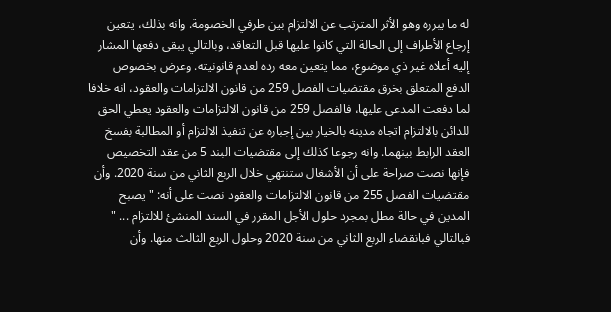له ما يبرره وهو الأثر المترتب عن الالتزام بين طرفي الخصومة. وانه بذلك، يتعين إرجاع الأطراف إلى الحالة التي كانوا عليها قبل التعاقد، وبالتالي يبقى دفعها المشار إليه أعلاه غير ذي موضوع، مما يتعين معه رده لعدم قانونيته. وعرض بخصوص الدفع المتعلق بخرق مقتضيات الفصل 259 من قانون الالتزامات والعقود، انه خلافا لما دفعت المدعى عليها، فالفصل 259 من قانون الالتزامات والعقود يعطي الحق للدائن بالالتزام اتجاه مدينه بالخيار بين إجباره عن تنفيذ الالتزام أو المطالبة بفسخ العقد الرابط بينهما. وانه رجوعا كذلك إلى مقتضيات البند 5 من عقد التخصيص فإنها نصت صراحة على أن الأشغال ستنتهي خلال الربع الثاني من سنة 2020. وأن مقتضيات الفصل 255 من قانون الالتزامات والعقود نصت على أنه: " يصبح المدين في حالة مطل بمجرد حلول الأجل المقرر في السند المنشئ للالتزام ... " فبالتالي فبانقضاء الربع الثاني من سنة 2020 وحلول الربع الثالث منها. وأن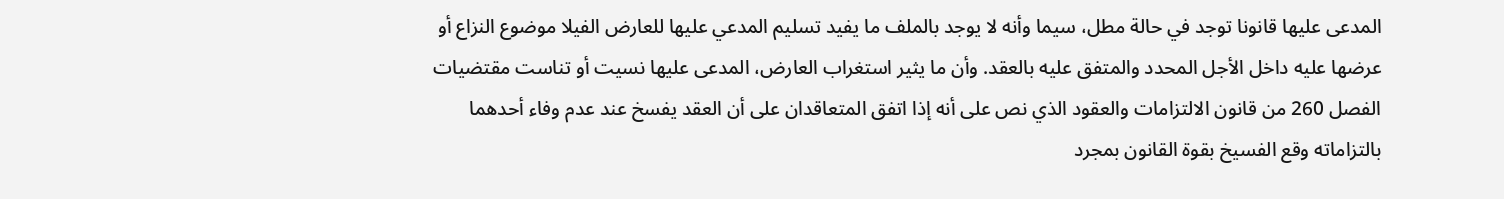المدعى عليها قانونا توجد في حالة مطل، سيما وأنه لا يوجد بالملف ما يفيد تسليم المدعي عليها للعارض الفيلا موضوع النزاع أو عرضها عليه داخل الأجل المحدد والمتفق عليه بالعقد. وأن ما يثير استغراب العارض، المدعى عليها نسيت أو تناست مقتضيات الفصل 260 من قانون الالتزامات والعقود الذي نص على أنه إذا اتفق المتعاقدان على أن العقد يفسخ عند عدم وفاء أحدهما بالتزاماته وقع الفسيخ بقوة القانون بمجرد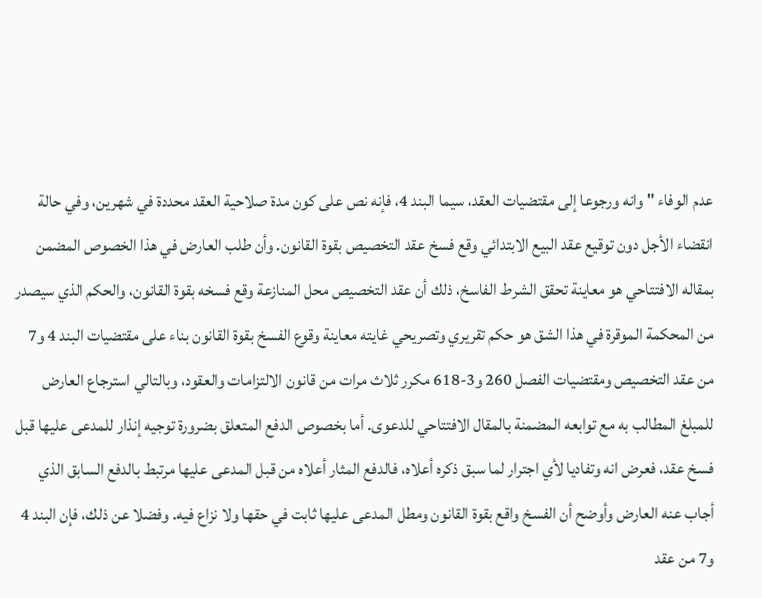عدم الوفاء " وانه ورجوعا إلى مقتضيات العقد، سيما البند 4، فإنه نص على كون مدة صلاحية العقد محددة في شهرين، وفي حالة انقضاء الأجل دون توقيع عقد البيع الابتدائي وقع فسخ عقد التخصيص بقوة القانون. وأن طلب العارض في هذا الخصوص المضمن بمقاله الافتتاحي هو معاينة تحقق الشرط الفاسخ، ذلك أن عقد التخصيص محل المنازعة وقع فسخه بقوة القانون، والحكم الذي سيصدر من المحكمة الموقرة في هذا الشق هو حكم تقريري وتصريحي غايته معاينة وقوع الفسخ بقوة القانون بناء على مقتضيات البند 4 و7 من عقد التخصيص ومقتضيات الفصل 260 و3-618 مكرر ثلاث مرات من قانون الالتزامات والعقود، وبالتالي استرجاع العارض للمبلغ المطالب به مع توابعه المضمنة بالمقال الافتتاحي للدعوى. أما بخصوص الدفع المتعلق بضرورة توجيه إنذار للمدعى عليها قبل فسخ عقد، فعرض انه وتفاديا لأي اجترار لما سبق ذكره أعلاه، فالدفع المثار أعلاه من قبل المدعى عليها مرتبط بالدفع السابق الذي أجاب عنه العارض وأوضح أن الفسخ واقع بقوة القانون ومطل المدعى عليها ثابت في حقها ولا نزاع فيه. وفضلا عن ذلك، فإن البند 4 و7 من عقد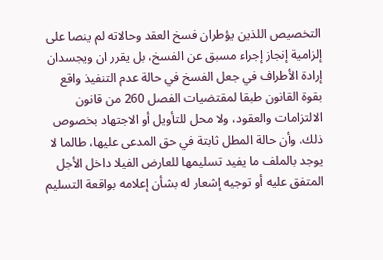التخصيص اللذين يؤطران فسخ العقد وحالاته لم ينصا على إلزامية إنجاز إجراء مسبق عن الفسخ، بل يقرر ان ويجسدان إرادة الأطراف في جعل الفسخ في حالة عدم التنفيذ واقع بقوة القانون طبقا لمقتضيات الفصل 260 من قانون الالتزامات والعقود، ولا محل للتأويل أو الاجتهاد بخصوص ذلك. وأن حالة المطل ثابتة في حق المدعى عليها، طالما لا يوجد بالملف ما يفيد تسليمها للعارض الفيلا داخل الأجل المتفق عليه أو توجيه إشعار له بشأن إعلامه بواقعة التسليم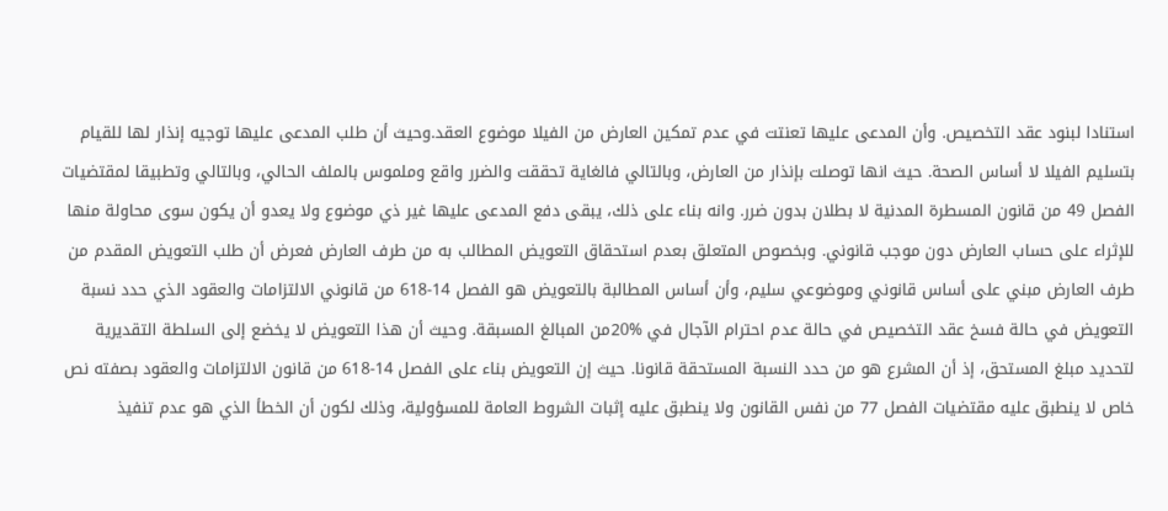استنادا لبنود عقد التخصيص. وأن المدعى عليها تعنتت في عدم تمكين العارض من الفيلا موضوع العقد.وحيث أن طلب المدعى عليها توجيه إنذار لها للقيام بتسليم الفيلا لا أساس الصحة. حيث انها توصلت بإنذار من العارض، وبالتالي فالغاية تحققت والضرر واقع وملموس بالملف الحالي، وبالتالي وتطبيقا لمقتضيات الفصل 49 من قانون المسطرة المدنية لا بطلان بدون ضرر. وانه بناء على ذلك، يبقى دفع المدعى عليها غير ذي موضوع ولا يعدو أن يكون سوى محاولة منها للإثراء على حساب العارض دون موجب قانوني. وبخصوص المتعلق بعدم استحقاق التعويض المطالب به من طرف العارض فعرض أن طلب التعويض المقدم من طرف العارض مبني على أساس قانوني وموضوعي سليم، وأن أساس المطالبة بالتعويض هو الفصل 14-618 من قانوني الالتزامات والعقود الذي حدد نسبة التعويض في حالة فسخ عقد التخصيص في حالة عدم احترام الآجال في %20من المبالغ المسبقة. وحيث أن هذا التعويض لا يخضع إلى السلطة التقديرية لتحديد مبلغ المستحق، إذ أن المشرع هو من حدد النسبة المستحقة قانونا. حيث إن التعويض بناء على الفصل 14-618 من قانون الالتزامات والعقود بصفته نص خاص لا ينطبق عليه مقتضيات الفصل 77 من نفس القانون ولا ينطبق عليه إثبات الشروط العامة للمسؤولية، وذلك لكون أن الخطأ الذي هو عدم تنفيذ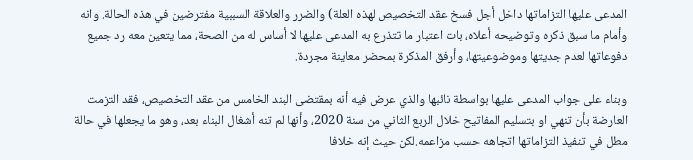المدعى عليها التزاماتها داخل أجل فسخ عقد التخصيص لهذه العلة) والضرر والعلاقة السببية مفترضين في هذه الحالة. وانه وأمام ما سبق ذكره وتوضيحه أعلاه، بات اعتبار ما تتذرع به المدعى عليها لا أساس له من الصحة، مما يتعين معه رد جميع دفوعاتها لعدم جديتها وموضوعيتها، وأرفق المذكرة بمحضر معاينة مجردة.

وبناء على جواب المدعى عليها بواسطة نائبها والذي عرض فيه أنه بمقتضى البند الخامس من عقد التخصيص، فقد التزمت العارضة بأن تنهي او بتسليم المفاتيح خلال الربع الثاني من سنة 2020، وأنها لم تنه أشغال البناء بعد، وهو ما يجعلها في حالة مطل في تنفيذ التزاماتها اتجاهه حسب مزاعمه.لكن حيث إنه خلافا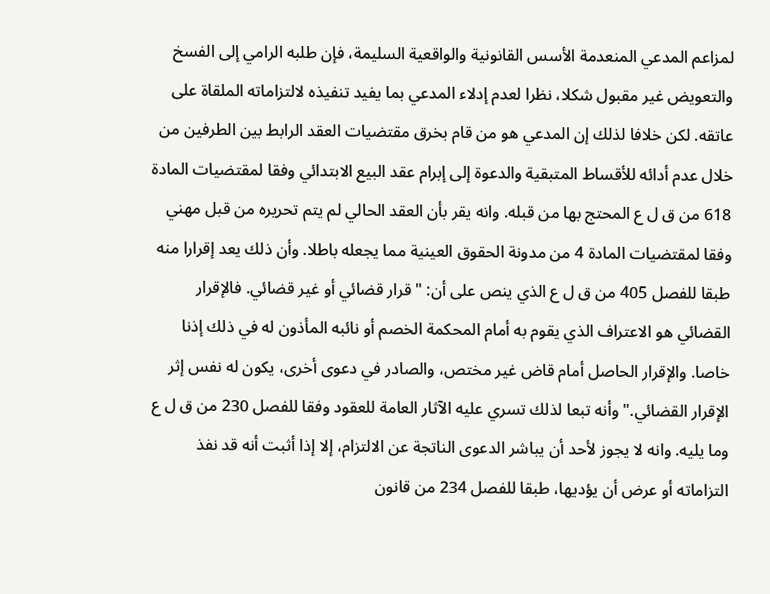لمزاعم المدعي المنعدمة الأسس القانونية والواقعية السليمة، فإن طلبه الرامي إلى الفسخ والتعويض غير مقبول شكلا، نظرا لعدم إدلاء المدعي بما يفيد تنفيذه لالتزاماته الملقاة على عاتقه. لكن خلافا لذلك إن المدعي هو من قام بخرق مقتضيات العقد الرابط بين الطرفين من خلال عدم أدائه للأقساط المتبقية والدعوة إلى إبرام عقد البيع الابتدائي وفقا لمقتضيات المادة 618 من ق ل ع المحتج بها من قبله. وانه يقر بأن العقد الحالي لم يتم تحريره من قبل مهني وفقا لمقتضيات المادة 4 من مدونة الحقوق العينية مما يجعله باطلا. وأن ذلك يعد إقرارا منه طبقا للفصل 405 من ق ل ع الذي ينص على أن: " قرار قضائي أو غير قضائي. فالإقرار القضائي هو الاعتراف الذي يقوم به أمام المحكمة الخصم أو نائبه المأذون له في ذلك إذنا خاصا. والإقرار الحاصل أمام قاض غير مختص، والصادر في دعوى أخرى، يكون له نفس إثر الإقرار القضائي." وأنه تبعا لذلك تسري عليه الآثار العامة للعقود وفقا للفصل 230 من ق ل ع وما يليه. وانه لا يجوز لأحد أن يباشر الدعوى الناتجة عن الالتزام، إلا إذا أثبت أنه قد نفذ التزاماته أو عرض أن يؤديها، طبقا للفصل 234 من قانون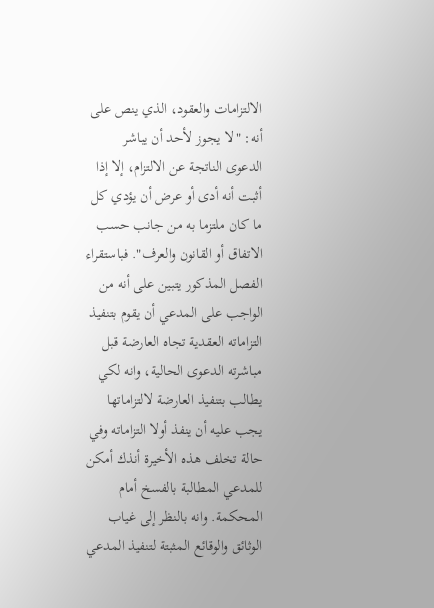الالتزامات والعقود، الذي ينص على أنه: "لا يجوز لأحد أن يباشر الدعوى الناتجة عن الالتزام، إلا إذا أثبت أنه أدى أو عرض أن يؤدي كل ما كان ملتزما به من جانب حسب الاتفاق أو القانون والعرف". فباستقراء الفصل المذكور يتبين على أنه من الواجب على المدعي أن يقوم بتنفيذ التزاماته العقدية تجاه العارضة قبل مباشرته الدعوى الحالية، وانه لكي يطالب بتنفيذ العارضة لالتزاماتها يجب عليه أن ينفذ أولا التزاماته وفي حالة تخلف هذه الأخيرة أنذك أمكن للمدعي المطالبة بالفسخ أمام المحكمة. وانه بالنظر إلى غياب الوثائق والوقائع المثبتة لتنفيذ المدعي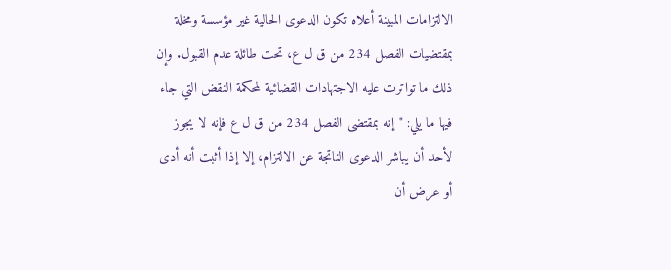الالتزامات المبينة أعلاه تكون الدعوى الحالية غير مؤسسة ومخلة بمقتضيات الفصل 234 من ق ل ع، تحت طائلة عدم القبول. وإن ذلك ما تواترت عليه الاجتهادات القضائية لمحكمة النقض التي جاء فيها ما يلي: "إنه بمقتضى الفصل 234 من ق ل ع فإنه لا يجوز لأحد أن يباشر الدعوى الناتجة عن الالتزام، إلا إذا أثبت أنه أدى أو عرض أن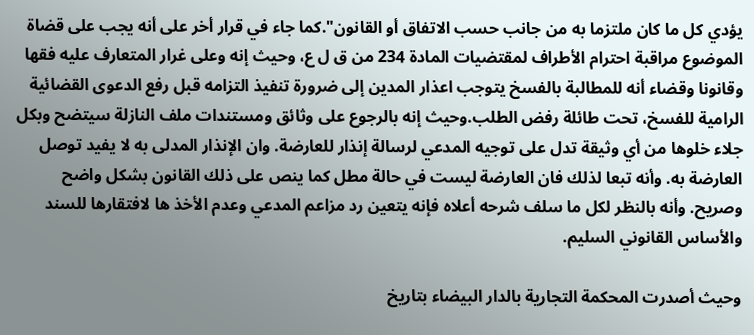يؤدي كل ما كان ملتزما به من جانب حسب الاتفاق أو القانون".كما جاء في قرار أخر على أنه يجب على قضاة الموضوع مراقبة احترام الأطراف لمقتضيات المادة 234 من ق ل ع، وحيث إنه وعلى غرار المتعارف عليه فقها وقانونا وقضاء أنه للمطالبة بالفسخ يتوجب اعذار المدين إلى ضرورة تنفيذ التزامه قبل رفع الدعوى القضائية الرامية للفسخ، تحت طائلة رفض الطلب.وحيث إنه بالرجوع على وثائق ومستندات ملف النازلة سيتضح وبكل جلاء خلوها من أي وثيقة تدل على توجيه المدعي لرسالة إنذار للعارضة. وان الإنذار المدلى به لا يفيد توصل العارضة به. وأنه تبعا لذلك فان العارضة ليست في حالة مطل كما ينص على ذلك القانون بشكل واضح وصريح. وأنه بالنظر لكل ما سلف شرحه أعلاه فإنه يتعين رد مزاعم المدعي وعدم الأخذ ها لافتقارها للسند والأساس القانوني السليم.

وحيث أصدرت المحكمة التجارية بالدار البيضاء بتاريخ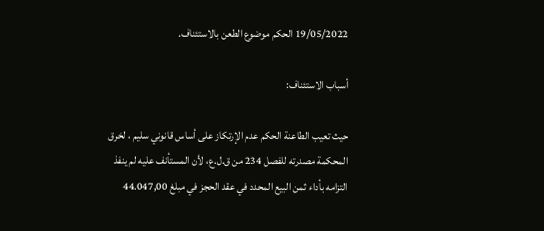19/05/2022 الحكم موضوع الطعن بالاستئناف.

أسباب الاستئناف:

حيث تعيب الطاعنة الحكم عدم الإرتكاز على أساس قانوني سليم ، لخرق المحكمة مصدرته للفصل 234 من ق.ل.ع، لأن المستأنف عليه لم ينفذ التزامه بأداء ثمن البيع المحدد في عقد الحجز في مبلغ 44.047,00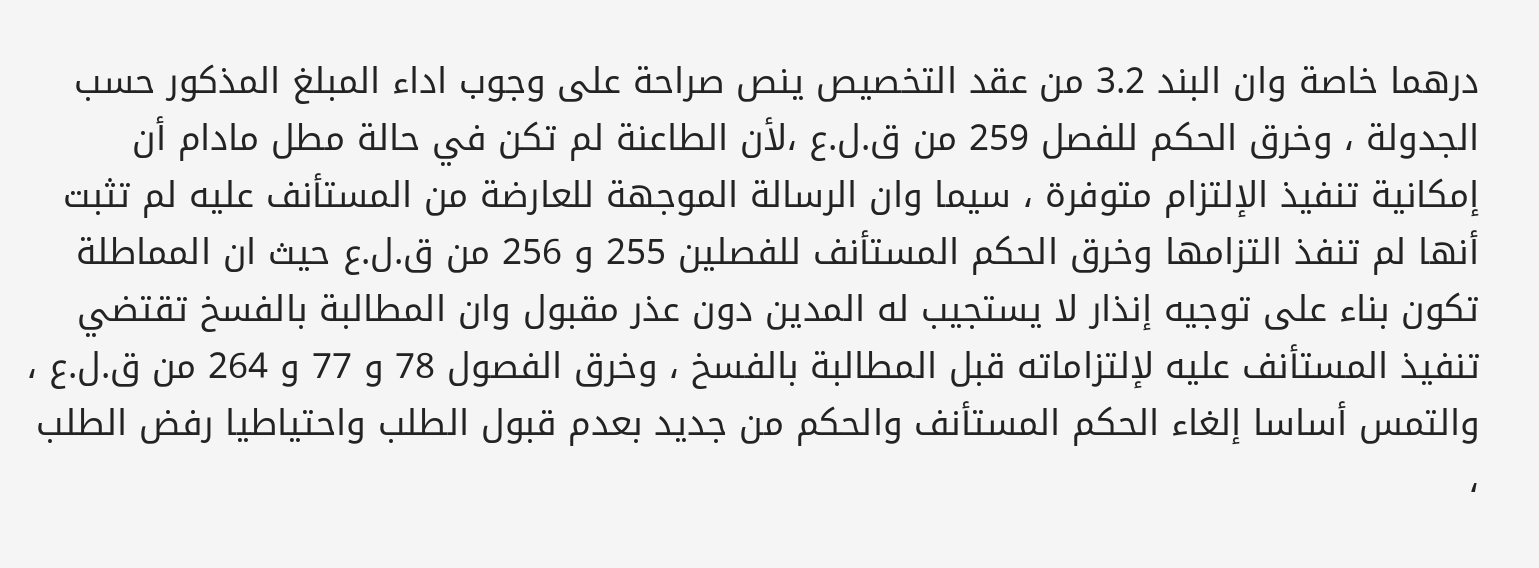درهما خاصة وان البند 3.2 من عقد التخصيص ينص صراحة على وجوب اداء المبلغ المذكور حسب الجدولة ، وخرق الحكم للفصل 259 من ق.ل.ع ،لأن الطاعنة لم تكن في حالة مطل مادام أن إمكانية تنفيذ الإلتزام متوفرة ، سيما وان الرسالة الموجهة للعارضة من المستأنف عليه لم تثبت أنها لم تنفذ التزامها وخرق الحكم المستأنف للفصلين 255 و 256 من ق.ل.ع حيث ان المماطلة تكون بناء على توجيه إنذار لا يستجيب له المدين دون عذر مقبول وان المطالبة بالفسخ تقتضي تنفيذ المستأنف عليه لإلتزاماته قبل المطالبة بالفسخ ، وخرق الفصول 78 و 77 و 264 من ق.ل.ع ، والتمس أساسا إلغاء الحكم المستأنف والحكم من جديد بعدم قبول الطلب واحتياطيا رفض الطلب ،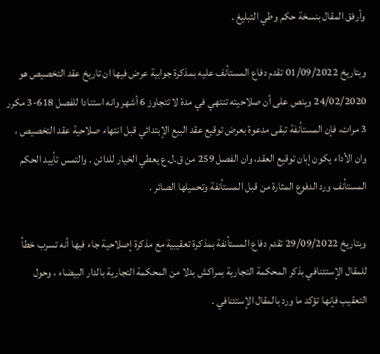وأرفق المقال بنسخة حكم وطي التبليغ .

وبتاريخ 01/09/2022 تقدم دفاع المستأنف عليه بمذكرة جوابية عرض فيها ان تاريخ عقد التخصيص هو 24/02/2020 وينص على أن صلاحيته تنتهي في مدة لا تتجاوز 6 أشهر وانه استنادا للفصل 618-3 مكرر 3 مرات، فإن المستأنفة تبقى مدعوة بعرض توقيع عقد البيع الإبتدائي قبل انتهاء صلاحية عقد التخصيص ، وان الأداء يكون إبان توقيع العقد، وان الفصل 259 من ق.ل.ع يعطي الخيار للدائن . والتمس تأييد الحكم المستأنف ورد الدفوع المثارة من قبل المستأنفة وتحميلها الصائر .

وبتاريخ 29/09/2022 تقدم دفاع المستأنفة بمذكرة تعقيبية مع مذكرة إصلاحية جاء فيها أنه تسرب خطأ للمقال الإستئنافي بذكر المحكمة التجارية بمراكش بدلا من المحكمة التجارية بالدار البيضاء ، وحول التعقيب فإنها تؤكد ما ورد بالمقال الإستئنافي .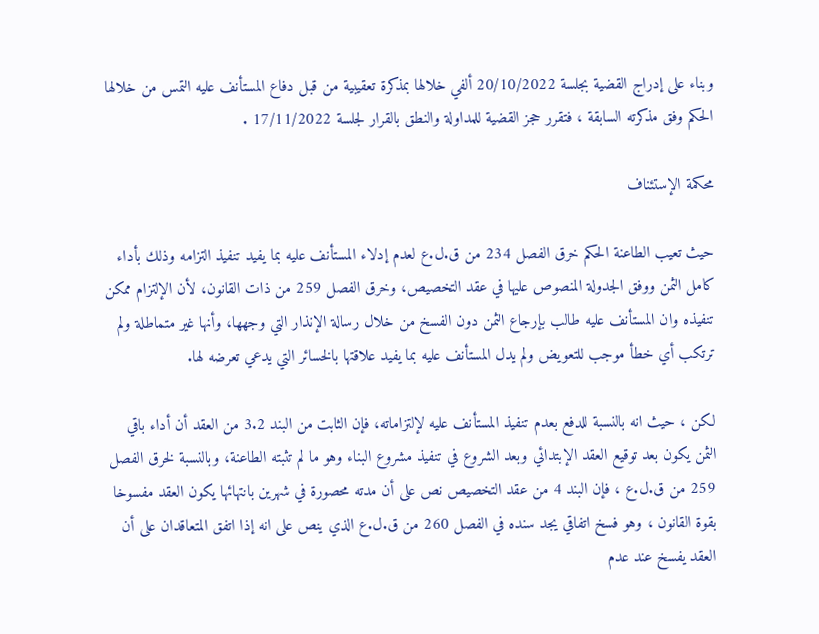وبناء على إدراج القضية بجلسة 20/10/2022 ألفي خلالها بمذكرة تعقيبية من قبل دفاع المستأنف عليه التمس من خلالها الحكم وفق مذكرته السابقة ، فتقرر حجز القضية للمداولة والنطق بالقرار لجلسة 17/11/2022 .

محكمة الإستئناف

حيث تعيب الطاعنة الحكم خرق الفصل 234 من ق.ل.ع لعدم إدلاء المستأنف عليه بما يفيد تنفيذ التزامه وذلك بأداء كامل الثمن ووفق الجدولة المنصوص عليها في عقد التخصيص، وخرق الفصل 259 من ذات القانون، لأن الإلتزام ممكن تنفيذه وان المستأنف عليه طالب بإرجاع الثمن دون الفسخ من خلال رسالة الإنذار التي وجهها، وأنها غير متماطلة ولم ترتكب أي خطأ موجب للتعويض ولم يدل المستأنف عليه بما يفيد علاقتها بالخسائر التي يدعي تعرضه لها.

لكن ، حيث انه بالنسبة للدفع بعدم تنفيذ المستأنف عليه لإلتزاماته، فإن الثابت من البند 3.2 من العقد أن أداء باقي الثمن يكون بعد توقيع العقد الإبتدائي وبعد الشروع في تنفيذ مشروع البناء وهو ما لم تثبته الطاعنة، وبالنسبة لخرق الفصل 259 من ق.ل.ع ، فإن البند 4 من عقد التخصيص نص على أن مدته محصورة في شهرين بانتهائها يكون العقد مفسوخا بقوة القانون ، وهو فسخ اتفاقي يجد سنده في الفصل 260 من ق.ل.ع الذي ينص على انه إذا اتفق المتعاقدان على أن العقد يفسخ عند عدم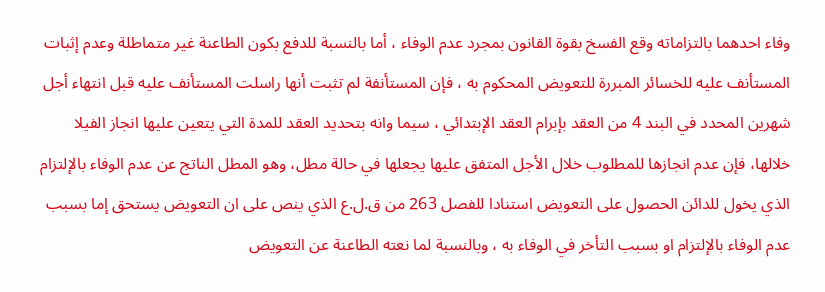وفاء احدهما بالتزاماته وقع الفسخ بقوة القانون بمجرد عدم الوفاء ، أما بالنسبة للدفع بكون الطاعنة غير متماطلة وعدم إثبات المستأنف عليه للخسائر المبررة للتعويض المحكوم به ، فإن المستأنفة لم تثبت أنها راسلت المستأنف عليه قبل انتهاء أجل شهرين المحدد في البند 4 من العقد بإبرام العقد الإبتدائي ، سيما وانه بتحديد العقد للمدة التي يتعين عليها انجاز الفيلا خلالها، فإن عدم انجازها للمطلوب خلال الأجل المتفق عليها يجعلها في حالة مطل، وهو المطل الناتج عن عدم الوفاء بالإلتزام الذي يخول للدائن الحصول على التعويض استنادا للفصل 263 من ق.ل.ع الذي ينص على ان التعويض يستحق إما بسبب عدم الوفاء بالإلتزام او بسبب التأخر في الوفاء به ، وبالنسبة لما نعته الطاعنة عن التعويض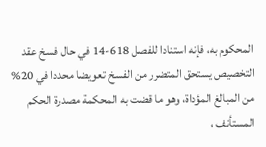المحكوم به، فإنه استنادا للفصل 618-14 في حال فسخ عقد التخصيص يستحق المتضرر من الفسخ تعويضا محددا في 20% من المبالغ المؤداة، وهو ما قضت به المحكمة مصدرة الحكم المستأنف ،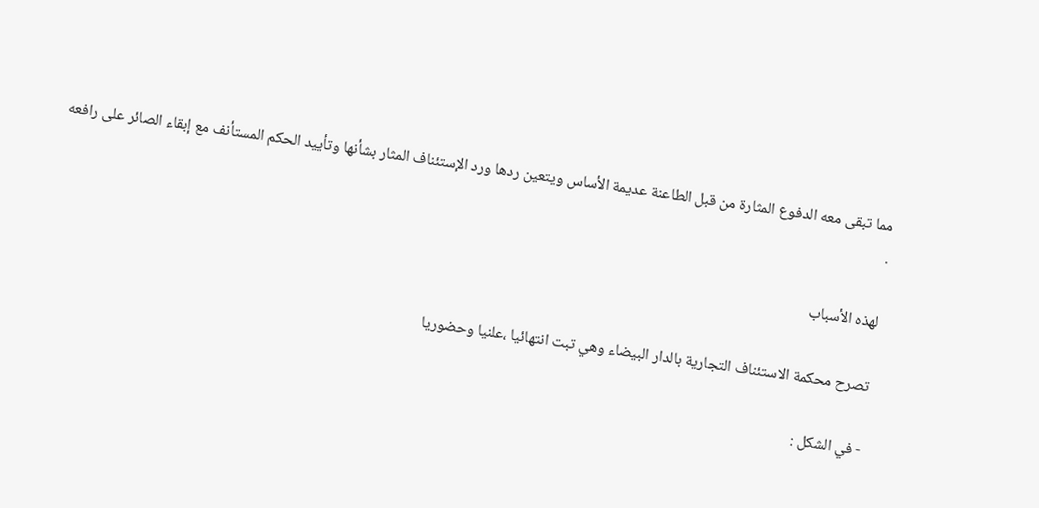مما تبقى معه الدفوع المثارة من قبل الطاعنة عديمة الأساس ويتعين ردها ورد الإستئناف المثار بشأنها وتأييد الحكم المستأنف مع إبقاء الصائر على رافعه .

لهذه الأسباب

تصرح محكمة الاستئناف التجارية بالدار البيضاء وهي تبت انتهائيا ،علنيا وحضوريا

- في الشكل :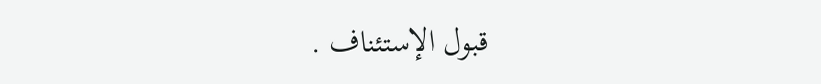قبول الإستئناف .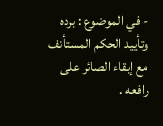- في الموضوع : برده وتأييد الحكم المستأنف مع إبقاء الصائر على رافعه .